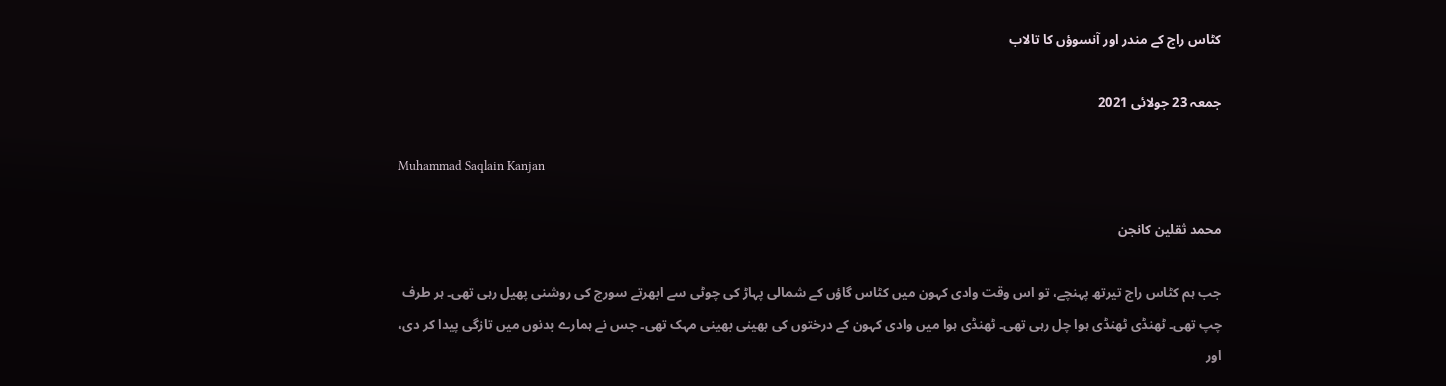کٹاس راج کے مندر اور آنسوؤں کا تالاب

جمعہ 23 جولائی 2021

Muhammad Saqlain Kanjan

محمد ثقلین کانجن

جب ہم کٹاس راج تیرتھ پہنچے، تو اس وقت وادی کہون میں کٹاس گاؤں کے شمالی پہاڑ کی چوٹی سے ابھرتے سورج کی روشنی پھیل رہی تھی۔ ہر طرف چپ تھی۔ ٹھنڈی ٹھنڈی ہوا چل رہی تھی۔ ٹھنڈی ہوا میں وادی کہون کے درختوں کی بھینی بھینی مہک تھی۔ جس نے ہمارے بدنوں میں تازگی پیدا کر دی، اور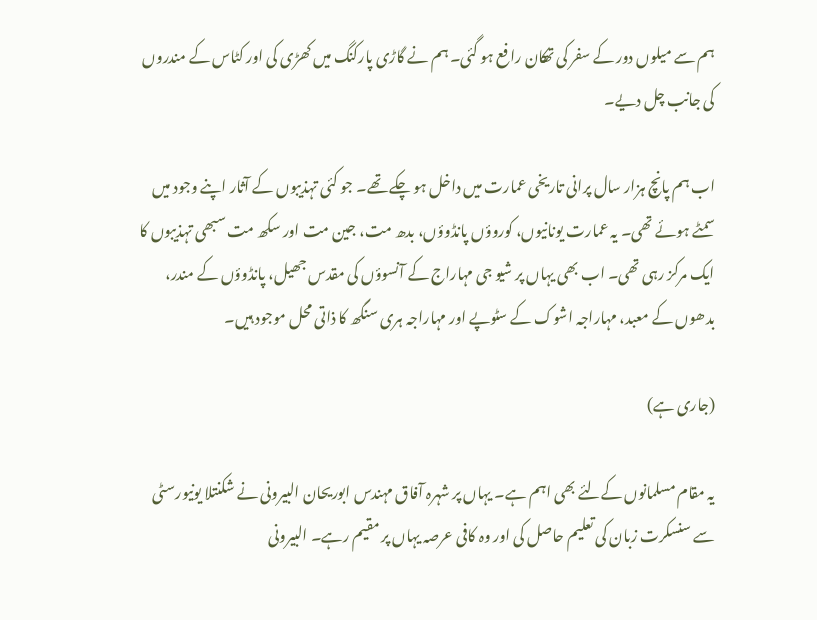ہم سے میلوں دور کے سفر کی تھکان رافع ہو گئی۔ ہم نے گاڑی پارکنگ میں کھڑی کی اور کٹاس کے مندروں کی جانب چل دیے۔

اب ہم پانچ ہزار سال پرانی تاریخی عمارت میں داخل ہو چکے تھے۔ جو کئی تہذیبوں کے آثار اپنے وجود میں سمٹے ہوئے تھی۔ یہ عمارت یونانیوں، کوروؤں پانڈوؤں، بدھ مت، جین مت اور سکھ مت سبھی تہذیبوں کا ایک مرکز رہی تھی۔ اب بھی یہاں پر شیو جی مہاراج کے آنسوؤں کی مقدس جھیل، پانڈوؤں کے مندر، بدھوں کے معبد، مہاراجہ اشوک کے سٹوپے اور مہاراجہ ہری سنگھ کا ذاتی محل موجود ہیں۔

(جاری ہے)

یہ مقام مسلمانوں کےلئے بھی اہم ہے۔ یہاں پر شہرہ آفاق مہندس ابوریحان البیرونی نے شکنتلا یونیورسٹی سے سنسکرت زبان کی تعلیم حاصل کی اور وہ کافی عرصہ یہاں پر مقیم رہے۔ البیرونی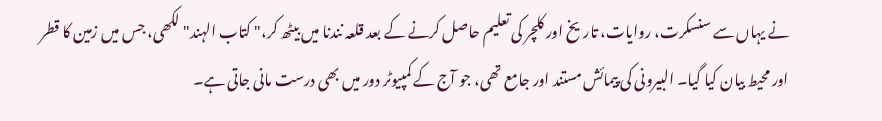نے یہاں سے سنسکرت، روایات، تاریخ اور کلچر کی تعلیم حاصل کرنے کے بعد قلعہ نندنا میں بیٹھ کر،" کتاب الہند" لکھی، جس میں زمین کا قطر اور محیط بیان کیا گیا۔ البیرونی کی پیمائش مستند اور جامع تھی، جو آج کے کمپیوٹر دور میں بھی درست مانی جاتی ہے۔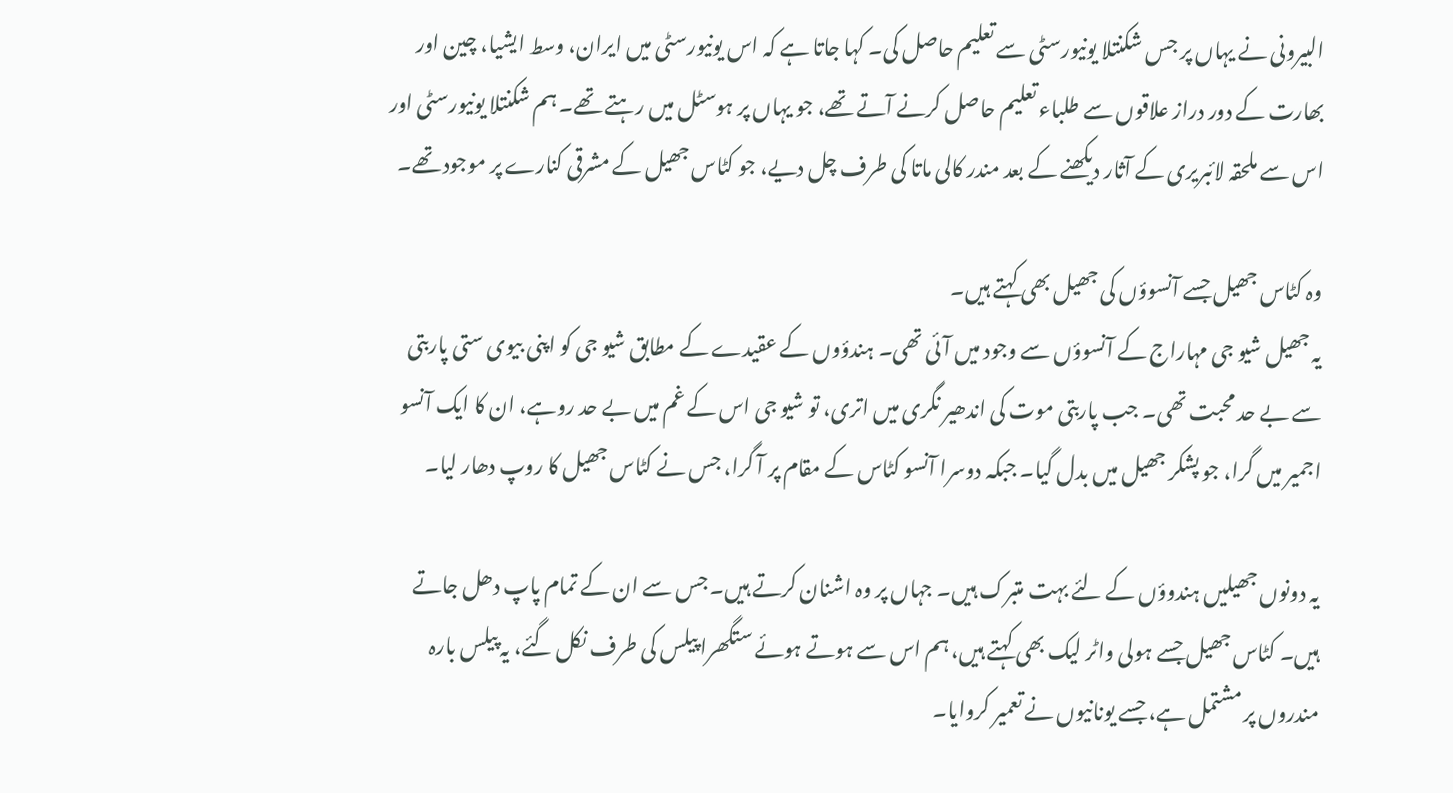البیرونی نے یہاں پر جس شکنتلا یونیورسٹی سے تعلیم حاصل کی۔ کہا جاتا ہے کہ اس یونیورسٹی میں ایران، وسط ایشیا، چین اور بھارت کے دور دراز علاقوں سے طلباء تعلیم حاصل کرنے آتے تھے، جو یہاں پر ہوسٹل میں رہتے تھے۔ ہم شکنتلا یونیورسٹی اور اس سے ملحقہ لائبریری کے آثار دیکھنے کے بعد مندر کالی ماتا کی طرف چل دیے، جو کٹاس جھیل کے مشرقی کنارے پر موجود تھے۔

وہ کٹاس جھیل جسے آنسوؤں کی جھیل بھی کہتے ہیں۔
یہ جھیل شیو جی مہاراج کے آنسوؤں سے وجود میں آئی تھی۔ ہندؤوں کے عقیدے کے مطابق شیو جی کو اپنی بیوی ستی پاربتی سے بے حد محبت تھی۔ جب پاربتی موت کی اندھیر نگری میں اتری، تو شیو جی اس کے غم میں بے حد روہے، ان کا ایک آنسو اجمیر میں گرا، جو پشکر جھیل میں بدل گیا۔ جبکہ دوسرا آنسو کٹاس کے مقام پر آ گرا، جس نے کٹاس جھیل کا روپ دھار لیا۔

یہ دونوں جھیلیں ہندوؤں کے لئے بہت متبرک ہیں۔ جہاں پر وہ اشنان کرتے ہیں۔ جس سے ان کے تمام پاپ دھل جاتے ہیں۔ کٹاس جھیل جسے ہولی واٹر لیک بھی کہتے ہیں، ہم اس سے ہوتے ہوئے ستگھرا پیلس کی طرف نکل گئے، یہ پیلس بارہ مندروں پر مشتمل ہے، جسے یونانیوں نے تعمیر کروایا۔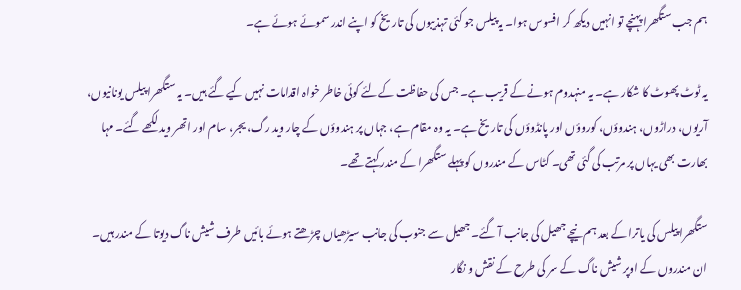ہم جب ستگھرا پہنچے تو انہیں دیکھ کر افسوس ہوا۔ یہ پیلس جو کئی تہذیبوں کی تاریخ کو اپنے اندر سموئے ہوئے ہے۔

یہ ٹوٹ پھوٹ کا شکار ہے۔ یہ منہدوم ہونے کے قریب ہے۔ جس کی حفاظت کےلئے کوئی خاطر خواہ اقدامات نہیں کیے گئے ہیں۔ یہ ستگھرا پیلس یونانیوں، آریوں، دراڑوں، ہندوؤں، کوروؤں اور پانڈوؤں کی تاریخ ہے۔ یہ وہ مقام ہے، جہاں پر ہندوؤں کے چار وید رگ، یجر، سام اور اتھر وید لکھے گئے۔ مہا بھارت بھی یہاں پر مرتب کی گئی تھی۔ کٹاس کے مندروں کو پہلے ستگھرا کے مندر کہتے تھے۔

ستگھرا پیلس کی یاترا کے بعد ہم نیچے جھیل کی جانب آ گئے۔ جھیل سے جنوب کی جانب سیڑھیاں چڑھتے ہوئے بائیں طرف شیش ناگ دیوتا کے مندر ہیں۔ ان مندروں کے اوپر شیش ناگ کے سر کی طرح کے نقش و نگار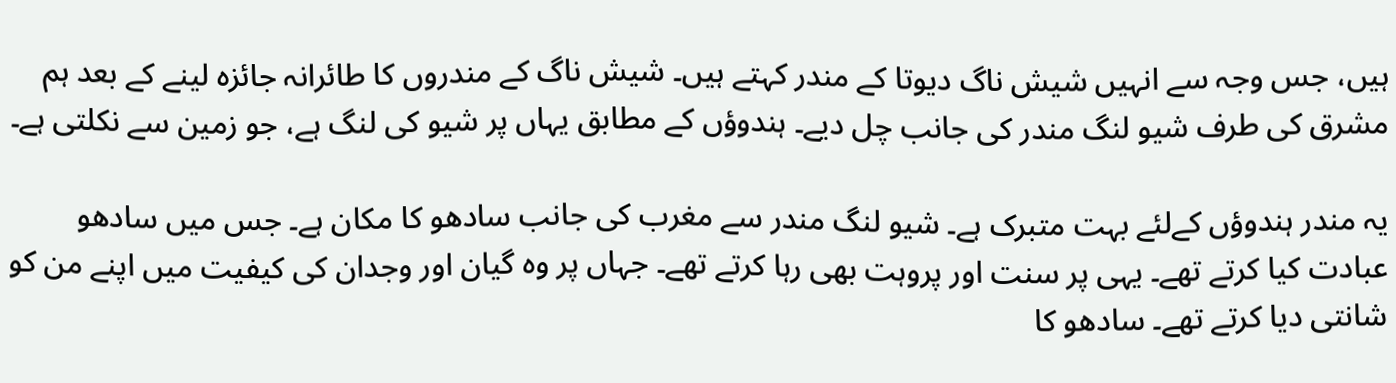ہیں، جس وجہ سے انہیں شیش ناگ دیوتا کے مندر کہتے ہیں۔ شیش ناگ کے مندروں کا طائرانہ جائزہ لینے کے بعد ہم مشرق کی طرف شیو لنگ مندر کی جانب چل دیے۔ ہندوؤں کے مطابق یہاں پر شیو کی لنگ ہے، جو زمین سے نکلتی ہے۔

یہ مندر ہندوؤں کےلئے بہت متبرک ہے۔ شیو لنگ مندر سے مغرب کی جانب سادھو کا مکان ہے۔ جس میں سادھو عبادت کیا کرتے تھے۔ یہی پر سنت اور پروہت بھی رہا کرتے تھے۔ جہاں پر وہ گیان اور وجدان کی کیفیت میں اپنے من کو شانتی دیا کرتے تھے۔ سادھو کا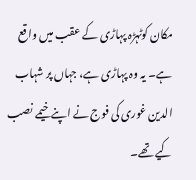مکان کوٹہڑہ پہاڑی کے عقب میں واقع ہے۔ یہ وہ پہاڑی ہے، جہاں پر شہاب الدین غوری کی فوج نے اپنے خیمے نصب کیے تھے۔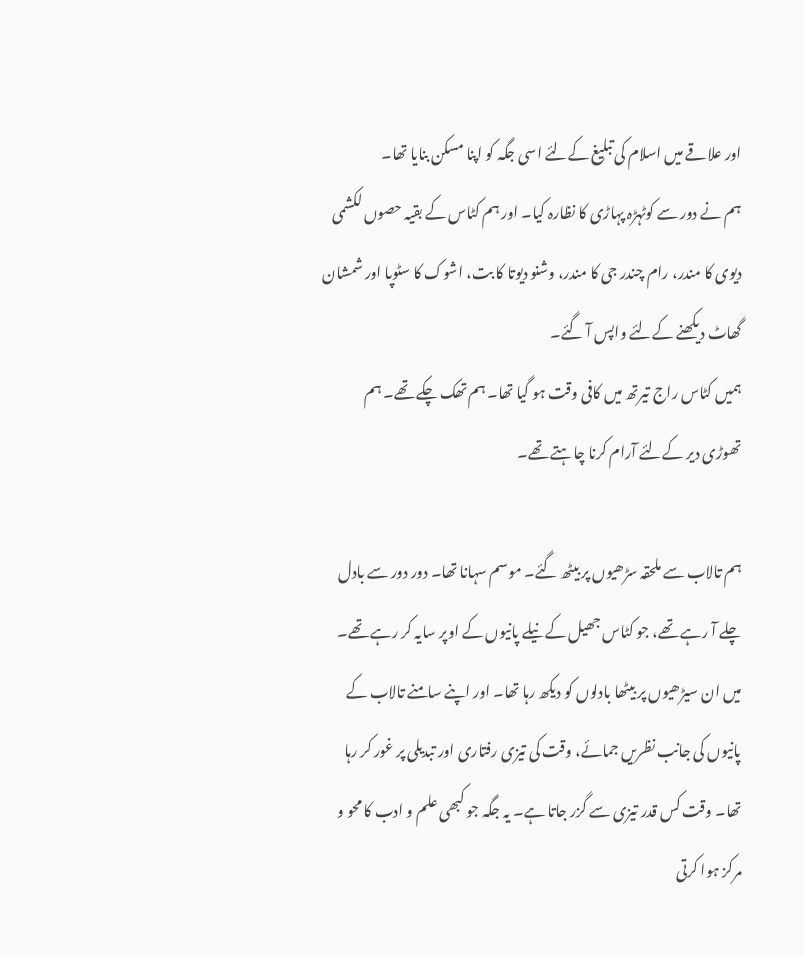اور علاقے میں اسلام کی تبلیغ کےلئے اسی جگہ کو اپنا مسکن بنایا تھا۔
ہم نے دور سے کوٹہڑہ پہاڑی کا نظارہ کیا۔ اور ہم کٹاس کے بقیہ حصوں لکشمی دیوی کا مندر، رام چندر جی کا مندر، وشنو دیوتا کا بت، اشوک کا سٹوپا اور شمشان گھاٹ دیکھنے کےلئے واپس آ گئے۔
ہمیں کٹاس راج تیرتھ میں کافی وقت ہو گیا تھا۔ ہم تھک چکے تھے۔ ہم تھوڑی دیر کےلئے آرام کرنا چاہتے تھے۔

ہم تالاب سے ملحقہ سڑھیوں پر بیٹھ گئے۔ موسم سہانا تھا۔ دور دور سے بادل چلے آ رہے تھے، جو کٹاس جھیل کے نیلے پانیوں کے اوپر سایہ کر رہے تھے۔ میں ان سیڑھیوں پر بیٹھا بادلوں کو دیکھ رہا تھا۔ اور اپنے سامنے تالاب کے پانیوں کی جانب نظریں جمائے، وقت کی تیزی رفتاری اور تبدیلی پر غور کر رہا تھا۔ وقت کس قدر تیزی سے گزر جاتا ہے۔ یہ جگہ جو کبھی علم و ادب کا محو و مرکز ہوا کرتی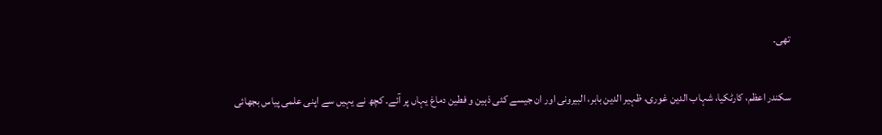تھی۔

سکندر اعظم، کارٹکیا، شہاب الدین غوری، ظہیر الدین بابر، البیرونی اور ان جیسے کئی ذہین و فطین دماغ یہاں پر آئے۔ کچھ نے یہیں سے اپنی علمی پیاس بجھائی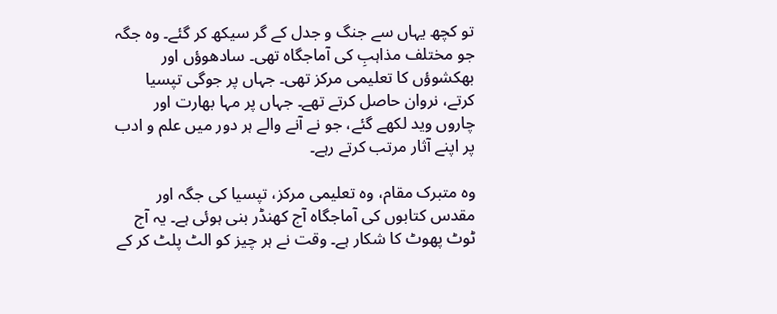تو کچھ یہاں سے جنگ و جدل کے گر سیکھ کر گئے۔ وہ جگہ جو مختلف مذاہبِ کی آماجگاہ تھی۔ سادھوؤں اور بھکشوؤں کا تعلیمی مرکز تھی۔ جہاں پر جوگی تپسیا کرتے، نروان حاصل کرتے تھے۔ جہاں پر مہا بھارت اور چاروں وید لکھے گئے، جو نے آنے والے ہر دور میں علم و ادب پر اپنے آثار مرتب کرتے رہے۔

وہ متبرک مقام، وہ تعلیمی مرکز، تپسیا کی جگہ اور مقدس کتابوں کی آماجگاہ آج کھنڈر بنی ہوئی ہے۔ یہ آج ٹوٹ پھوٹ کا شکار ہے۔ وقت نے ہر چیز کو الٹ پلٹ کر کے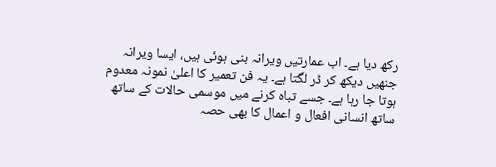رکھ دیا ہے۔ اب عمارتیں ویرانہ بنی ہوئی ہیں، ایسا ویرانہ جنھیں دیکھ کر ڈر لگتا ہے۔ یہ فن تعمیر کا اعلیٰ نمونہ معدوم ہوتا جا رہا ہے۔ جسے تباہ کرنے میں موسمی حالات کے ساتھ ساتھ انسانی افعال و اعمال کا بھی حصہ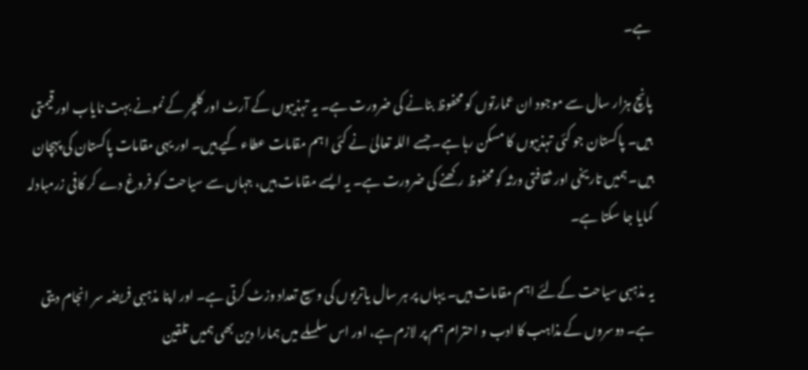ہے۔

پانچ ہزار سال سے موجود ان عمارتوں کو محفوظ بنانے کی ضرورت ہے۔ یہ تہذیبوں کے آرٹ اور کلچر کے نمونے بہت نایاب اور قیمتی ہیں۔ پاکستان جو کئی تہذیبوں کا مسکن رہا ہے۔ جسے اللہ تعالیٰ نے کئی اہم مقامات عطاء کیے ہیں۔ اور یہی مقامات پاکستان کی پہچان ہیں۔ ہمیں تاریخی اور ثقافتی ورثہ کو محفوظ رکھنے کی ضرورت ہے۔ یہ ایسے مقامات ہیں، جہاں سے سیاحت کو فروغ دے کر کافی زرمبادلہ کمایا جا سکتا ہے۔

یہ مذہبی سیاحت کےلئے اہم مقامات ہیں۔ یہاں پر ہر سال یاتریوں کی وسیع تعداد وزٹ کرتی ہے۔ اور اپنا مذہبی فریضہ سر انجام دیتی ہے۔ دوسروں کے مذاہب کا ادب و احترام ہم پر لازم ہے، اور اس سلسلے میں ہمارا دین بھی ہمیں تلقین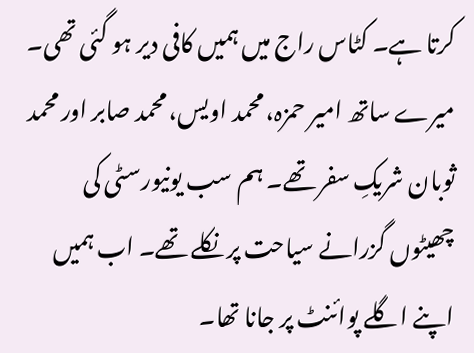کرتا ہے۔ کٹاس راج میں ہمیں کافی دیر ہو گئی تھی۔ میرے ساتھ امیر حمزہ، محمد اویس، محمد صابر اور محمد ثوبان شریکِ سفر تھے۔ ہم سب یونیورسٹی کی چھیٹوں گزرانے سیاحت پر نکلے تھے۔ اب ہمیں اپنے اگلے پوائنٹ پر جانا تھا۔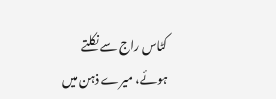کٹاس راج سے نکلتے ہوئے، میرے ذہن میں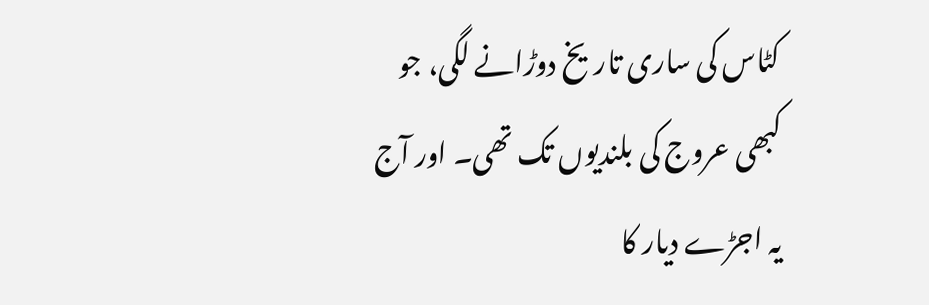کٹاس کی ساری تاریخ دوڑانے لگی، جو کبھی عروج کی بلندیوں تک تھی۔ اور آج یہ اجڑے دیار کا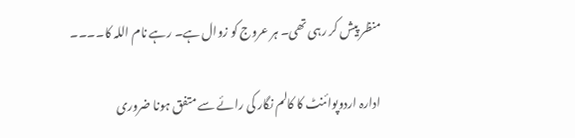منظر پیش کر رہی تھی۔ ہر عروج کو زوال ہے۔ رہے نام اللہ کا۔۔۔۔

ادارہ اردوپوائنٹ کا کالم نگار کی رائے سے متفق ہونا ضروری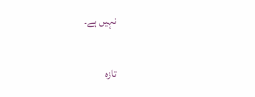نہیں ہے۔

تازہ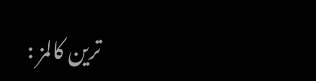ترین کالمز :